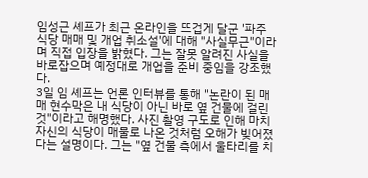임성근 셰프가 최근 온라인을 뜨겁게 달군 '파주 식당 매매 및 개업 취소설'에 대해 "사실무근"이라며 직접 입장을 밝혔다. 그는 잘못 알려진 사실을 바로잡으며 예정대로 개업을 준비 중임을 강조했다.
3일 임 셰프는 언론 인터뷰를 통해 "논란이 된 매매 현수막은 내 식당이 아닌 바로 옆 건물에 걸린 것"이라고 해명했다. 사진 촬영 구도로 인해 마치 자신의 식당이 매물로 나온 것처럼 오해가 빚어졌다는 설명이다. 그는 "옆 건물 측에서 울타리를 치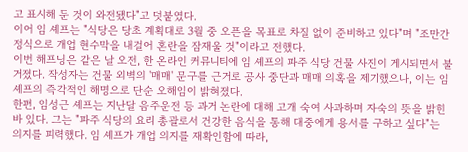고 표시해 둔 것이 와전됐다"고 덧붙였다.
이어 임 셰프는 "식당은 당초 계획대로 3월 중 오픈을 목표로 차질 없이 준비하고 있다"며 "조만간 정식으로 개업 현수막을 내걸어 혼란을 잠재울 것"이라고 전했다.
이번 해프닝은 같은 날 오전, 한 온라인 커뮤니티에 임 셰프의 파주 식당 건물 사진이 게시되면서 불거졌다. 작성자는 건물 외벽의 '매매' 문구를 근거로 공사 중단과 매매 의혹을 제기했으나, 이는 임 셰프의 즉각적인 해명으로 단순 오해임이 밝혀졌다.
한편, 임성근 셰프는 지난달 음주운전 등 과거 논란에 대해 고개 숙여 사과하며 자숙의 뜻을 밝힌 바 있다. 그는 "파주 식당의 요리 총괄로서 건강한 음식을 통해 대중에게 용서를 구하고 싶다"는 의지를 피력했다. 임 셰프가 개업 의지를 재확인함에 따라,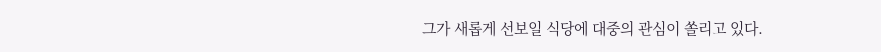그가 새롭게 선보일 식당에 대중의 관심이 쏠리고 있다.